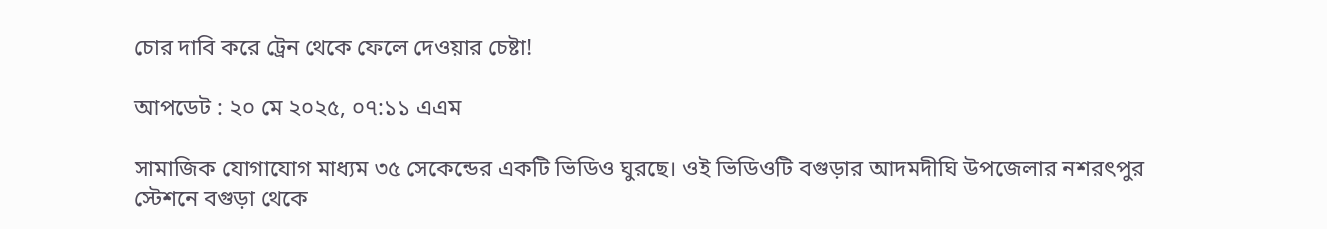চোর দাবি করে ট্রেন থেকে ফেলে দেওয়ার চেষ্টা!

আপডেট : ২০ মে ২০২৫, ০৭:১১ এএম

সামাজিক যোগাযোগ মাধ্যম ৩৫ সেকেন্ডের একটি ভিডিও ঘুরছে। ওই ভিডিওটি বগুড়ার আদমদীঘি উপজেলার নশরৎপুর স্টেশনে বগুড়া থেকে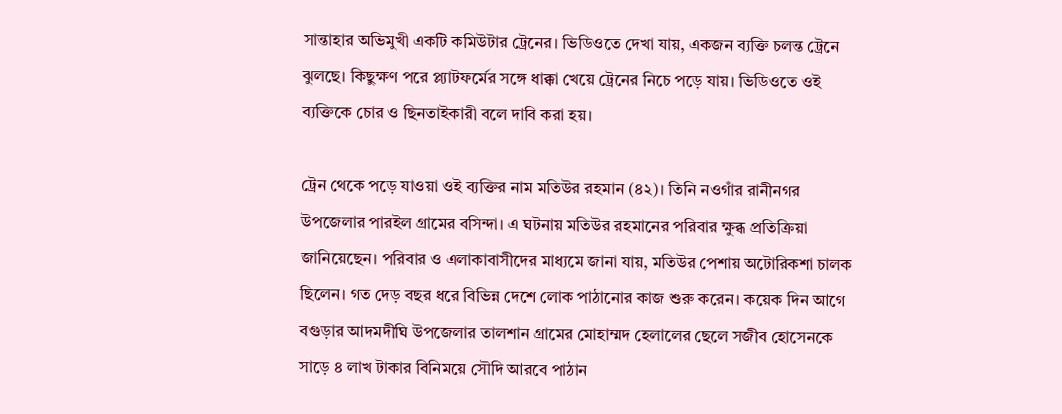সান্তাহার অভিমুখী একটি কমিউটার ট্রেনের। ভিডিওতে দেখা যায়, একজন ব্যক্তি চলন্ত ট্রেনে ঝুলছে। কিছুক্ষণ পরে প্ল্যাটফর্মের সঙ্গে ধাক্কা খেয়ে ট্রেনের নিচে পড়ে যায়। ভিডিওতে ওই ব্যক্তিকে চোর ও ছিনতাইকারী বলে দাবি করা হয়।

ট্রেন থেকে পড়ে যাওয়া ওই ব্যক্তির নাম মতিউর রহমান (৪২)। তিনি নওগাঁর রানীনগর উপজেলার পারইল গ্রামের বসিন্দা। এ ঘটনায় মতিউর রহমানের পরিবার ক্ষুব্ধ প্রতিক্রিয়া জানিয়েছেন। পরিবার ও এলাকাবাসীদের মাধ্যমে জানা যায়, মতিউর পেশায় অটোরিকশা চালক ছিলেন। গত দেড় বছর ধরে বিভিন্ন দেশে লোক পাঠানোর কাজ শুরু করেন। কয়েক দিন আগে বগুড়ার আদমদীঘি উপজেলার তালশান গ্রামের মোহাম্মদ হেলালের ছেলে সজীব হোসেনকে সাড়ে ৪ লাখ টাকার বিনিময়ে সৌদি আরবে পাঠান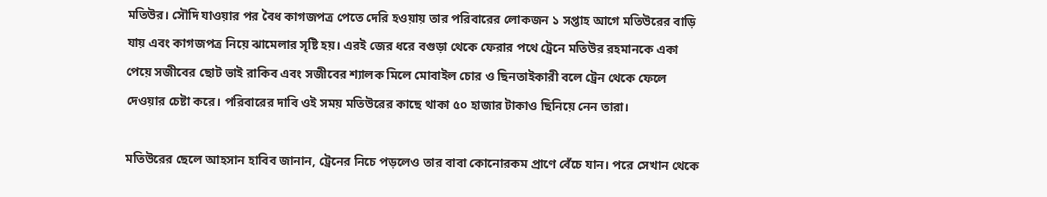মতিউর। সৌদি যাওয়ার পর বৈধ কাগজপত্র পেতে দেরি হওয়ায় তার পরিবারের লোকজন ১ সপ্তাহ আগে মতিউরের বাড়ি যায় এবং কাগজপত্র নিয়ে ঝামেলার সৃষ্টি হয়। এরই জের ধরে বগুড়া থেকে ফেরার পথে ট্রেনে মতিউর রহমানকে একা পেয়ে সজীবের ছোট ভাই রাকিব এবং সজীবের শ্যালক মিলে মোবাইল চোর ও ছিনতাইকারী বলে ট্রেন থেকে ফেলে দেওয়ার চেষ্টা করে। পরিবারের দাবি ওই সময় মতিউরের কাছে থাকা ৫০ হাজার টাকাও ছিনিয়ে নেন তারা।

মতিউরের ছেলে আহসান হাবিব জানান, ট্রেনের নিচে পড়লেও তার বাবা কোনোরকম প্রাণে বেঁচে যান। পরে সেখান থেকে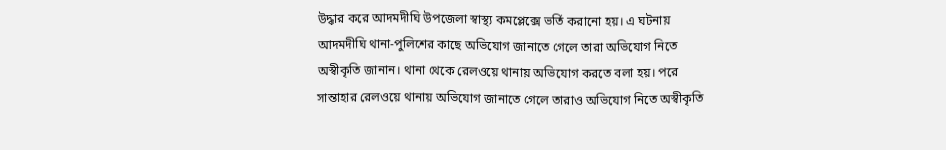উদ্ধার করে আদমদীঘি উপজেলা স্বাস্থ্য কমপ্লেক্সে ভর্তি করানো হয়। এ ঘটনায় আদমদীঘি থানা-পুলিশের কাছে অভিযোগ জানাতে গেলে তারা অভিযোগ নিতে অস্বীকৃতি জানান। থানা থেকে রেলওয়ে থানায় অভিযোগ করতে বলা হয়। পরে সান্তাহার রেলওয়ে থানায় অভিযোগ জানাতে গেলে তারাও অভিযোগ নিতে অস্বীকৃতি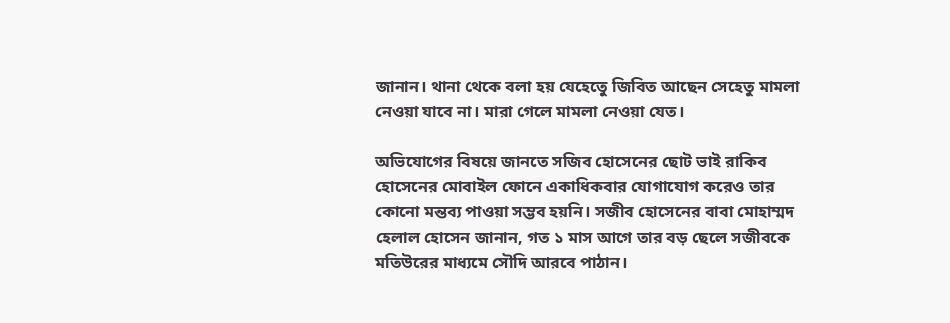জানান। থানা থেকে বলা হয় যেহেতেু জিবিত আছেন সেহেতু মামলা নেওয়া যাবে না। মারা গেলে মামলা নেওয়া যেত।

অভিযোগের বিষয়ে জানতে সজিব হোসেনের ছোট ভাই রাকিব হোসেনের মোবাইল ফোনে একাধিকবার যোগাযোগ করেও তার কোনো মন্তব্য পাওয়া সম্ভব হয়নি। সজীব হোসেনের বাবা মোহাম্মদ হেলাল হোসেন জানান, গত ১ মাস আগে তার বড় ছেলে সজীবকে মতিউরের মাধ্যমে সৌদি আরবে পাঠান।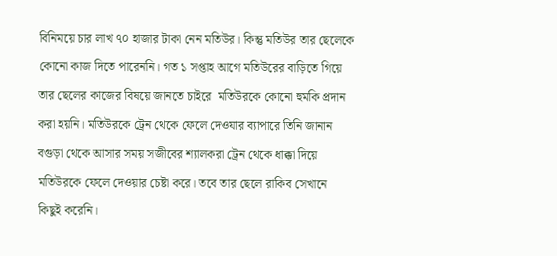বিনিময়ে চার লাখ ৭০ হাজার টাকা নেন মতিউর। কিন্তু মতিউর তার ছেলেকে কোনো কাজ দিতে পারেননি। গত ১ সপ্তাহ আগে মতিউরের বাড়িতে গিয়ে তার ছেলের কাজের বিষয়ে জানতে চাইরে  মতিউরকে কোনো হুমকি প্রদান করা হয়নি। মতিউরকে ট্রেন থেকে ফেলে দেওযার ব্যাপারে তিনি জানান বগুড়া থেকে আসার সময় সজীবের শ্যালকরা ট্রেন থেকে ধাক্কা দিয়ে মতিউরকে ফেলে দেওয়ার চেষ্টা করে। তবে তার ছেলে রাকিব সেখানে কিছুই করেনি।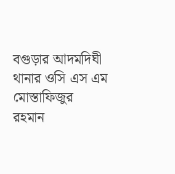বগুড়ার আদমদিঘী থানার ওসি এস এম মোস্তাফিজুর রহমান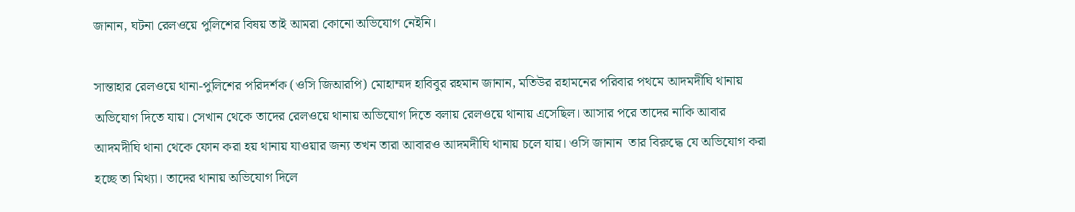জানান, ঘটনা রেলওয়ে পুলিশের বিষয় তাই আমরা কোনো অভিযোগ নেইনি।

সান্তাহার রেলওয়ে থানা-পুলিশের পরিদর্শক (ওসি জিআরপি) মোহাম্মদ হাবিবুর রহমান জানান, মতিউর রহামনের পরিবার পথমে আদমদীঘি থানায় অভিযোগ দিতে যায়। সেখান থেকে তাদের রেলওয়ে থানায় অভিযোগ দিতে বলায় রেলওয়ে থানায় এসেছিল। আসার পরে তাদের নাকি আবার আদমদীঘি থানা থেকে ফোন করা হয় থানায় যাওয়ার জন্য তখন তারা আবারও আদমদীঘি থানায় চলে যায়। ওসি জানান  তার বিরুদ্ধে যে অভিযোগ করা হচ্ছে তা মিথ্যা। তাদের থানায় অভিযোগ দিলে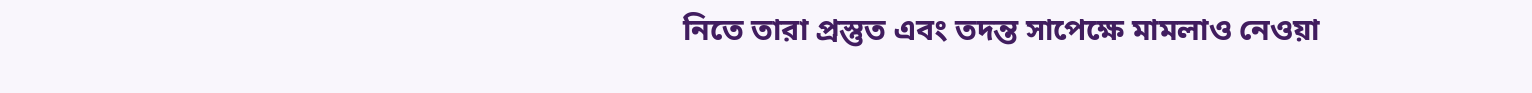নিতে তারা প্রস্তুত এবং তদন্ত সাপেক্ষে মামলাও নেওয়া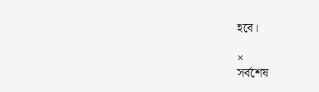হবে।

×
সর্বশেষ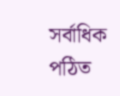সর্বাধিক পঠিত